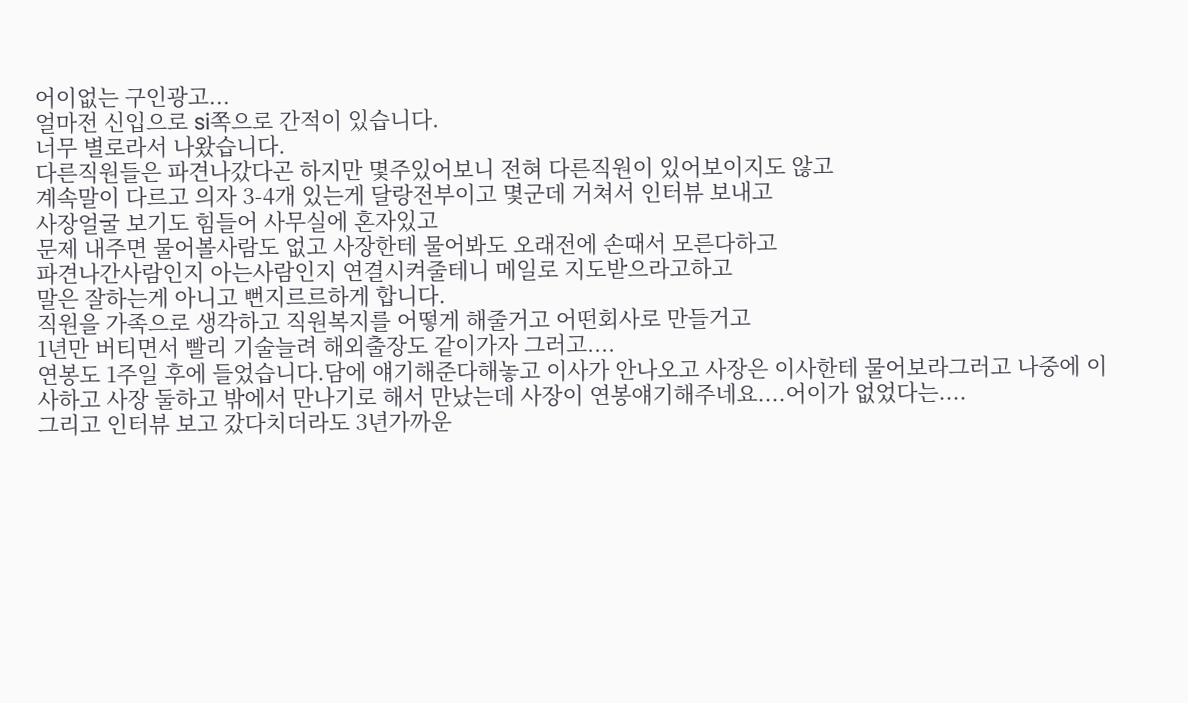어이없는 구인광고...
얼마전 신입으로 si쪽으로 간적이 있습니다.
너무 별로라서 나왔습니다.
다른직원들은 파견나갔다곤 하지만 몇주있어보니 전혀 다른직원이 있어보이지도 않고
계속말이 다르고 의자 3-4개 있는게 달랑전부이고 몇군데 거쳐서 인터뷰 보내고
사장얼굴 보기도 힘들어 사무실에 혼자있고
문제 내주면 물어볼사람도 없고 사장한테 물어봐도 오래전에 손때서 모른다하고
파견나간사람인지 아는사람인지 연결시켜줄테니 메일로 지도받으라고하고
말은 잘하는게 아니고 뻔지르르하게 합니다.
직원을 가족으로 생각하고 직원복지를 어떻게 해줄거고 어떤회사로 만들거고
1년만 버티면서 빨리 기술늘려 해외출장도 같이가자 그러고....
연봉도 1주일 후에 들었습니다.담에 얘기해준다해놓고 이사가 안나오고 사장은 이사한테 물어보라그러고 나중에 이사하고 사장 둘하고 밖에서 만나기로 해서 만났는데 사장이 연봉얘기해주네요....어이가 없었다는....
그리고 인터뷰 보고 갔다치더라도 3년가까운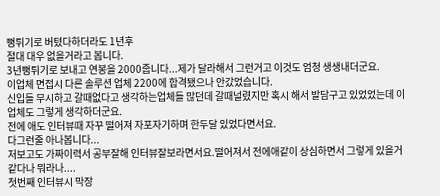뻥튀기로 버텼다하더라도 1년후
절대 대우 없을거라고 봅니다.
3년뻥튀기로 보내고 연봉을 2000줍니다...제가 달라해서 그런거고 이것도 엄청 생생내더군요.
이업체 면접시 다른 솔루션 업체 2200에 합격됐으나 안갔었습니다.
신입들 무시하고 갈때없다고 생각하는업체들 많던데 갈때널렸지만 혹시 해서 발담구고 있었었는데 이업체도 그렇게 생각하더군요.
전에 애도 인터뷰때 자꾸 떨어져 자포자기하며 한두달 있었다면서요.
다그런줄 아나봅니다...
저보고도 가짜이력서 공부잘해 인터뷰잘보라면서요.떨어져서 전에애같이 상심하면서 그렇게 있을거같다나 뭐라나....
첫번째 인터뷰시 막장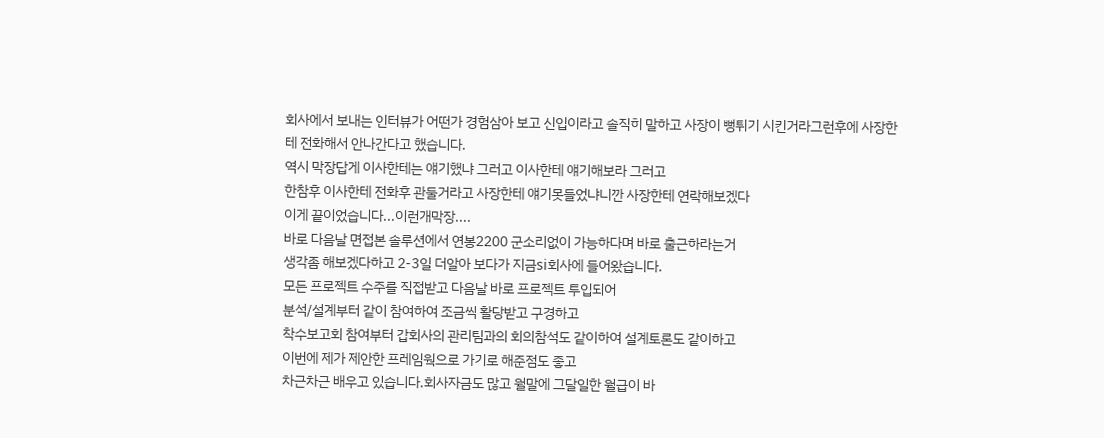회사에서 보내는 인터뷰가 어떤가 경험삼아 보고 신입이라고 솔직히 말하고 사장이 뻥튀기 시킨거라그런후에 사장한테 전화해서 안나간다고 했습니다.
역시 막장답게 이사한테는 얘기했냐 그러고 이사한테 얘기해보라 그러고
한참후 이사한테 전화후 관둘거라고 사장한테 얘기못들었냐니깐 사장한테 연락해보겠다
이게 끝이었습니다...이런개막장....
바로 다음날 면접본 솔루션에서 연봉2200 군소리없이 가능하다며 바로 출근하라는거
생각좀 해보겠다하고 2-3일 더알아 보다가 지금si회사에 들어왔습니다.
모든 프로젝트 수주를 직접받고 다음날 바로 프로젝트 투입되어
분석/설계부터 같이 참여하여 조금씩 활당받고 구경하고
착수보고회 참여부터 갑회사의 관리팀과의 회의참석도 같이하여 설계토론도 같이하고
이번에 제가 제안한 프레임웍으로 가기로 해준점도 좋고
차근차근 배우고 있습니다.회사자금도 많고 월말에 그달일한 월급이 바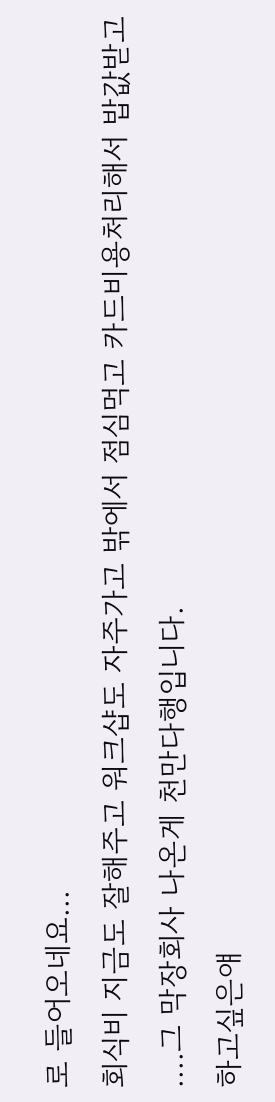로 들어오네요...
회식비 지금도 잘해주고 워크샵도 자주가고 밖에서 점심먹고 카드비용처리해서 밥값받고
....그 막장회사 나온게 천만다행입니다.
하고싶은얘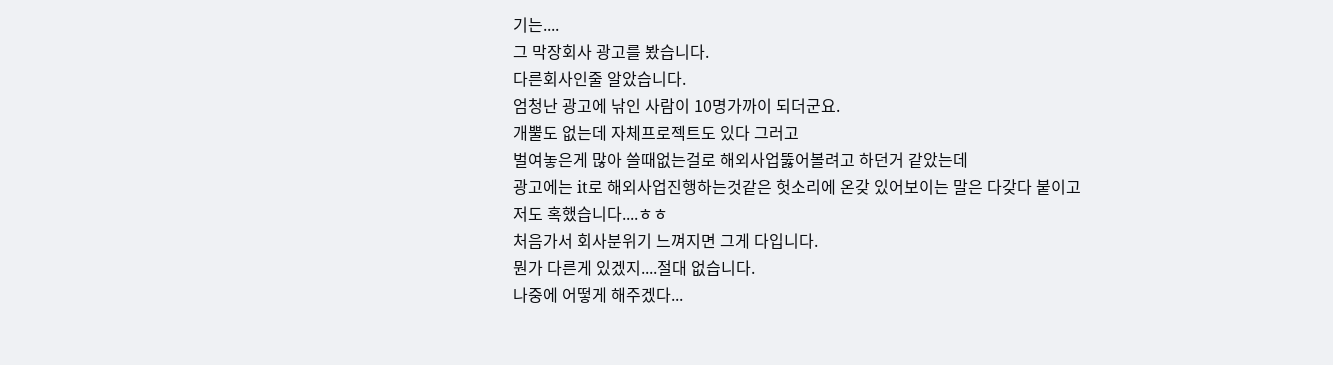기는....
그 막장회사 광고를 봤습니다.
다른회사인줄 알았습니다.
엄청난 광고에 낚인 사람이 10명가까이 되더군요.
개뿔도 없는데 자체프로젝트도 있다 그러고
벌여놓은게 많아 쓸때없는걸로 해외사업뚫어볼려고 하던거 같았는데
광고에는 it로 해외사업진행하는것같은 헛소리에 온갖 있어보이는 말은 다갖다 붙이고
저도 혹했습니다....ㅎㅎ
처음가서 회사분위기 느껴지면 그게 다입니다.
뭔가 다른게 있겠지....절대 없습니다.
나중에 어떻게 해주겠다...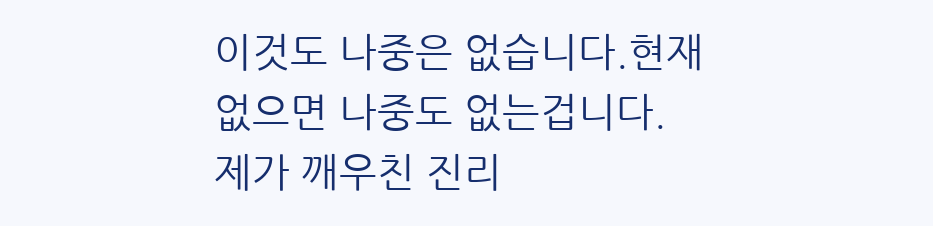이것도 나중은 없습니다.현재 없으면 나중도 없는겁니다.
제가 깨우친 진리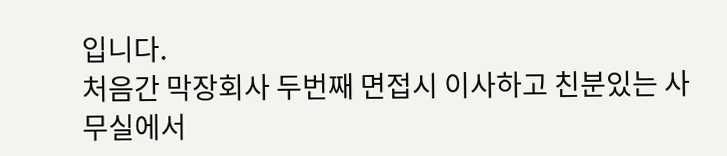입니다.
처음간 막장회사 두번째 면접시 이사하고 친분있는 사무실에서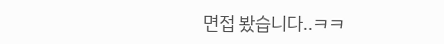면접 봤습니다..ㅋㅋ